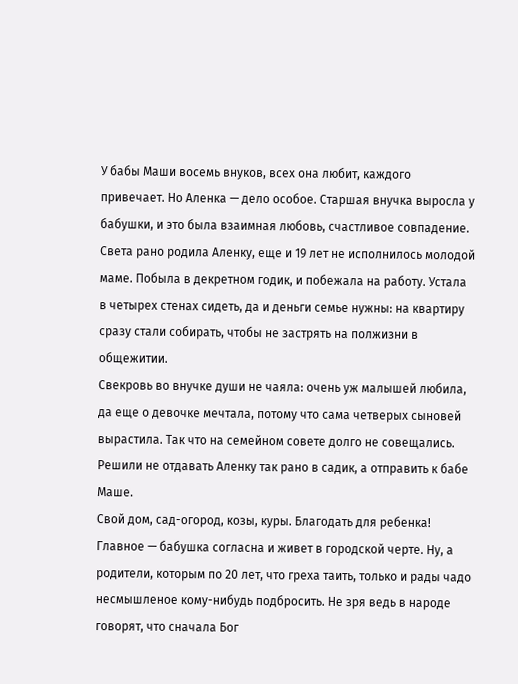У бабы Маши восемь внуков, всех она любит, каждого привечает. Но Аленка — дело особое. Старшая внучка выросла у бабушки, и это была взаимная любовь, счастливое совпадение.
Света рано родила Аленку, еще и 19 лет не исполнилось молодой маме. Побыла в декретном годик, и побежала на работу. Устала в четырех стенах сидеть, да и деньги семье нужны: на квартиру сразу стали собирать, чтобы не застрять на полжизни в общежитии.
Свекровь во внучке души не чаяла: очень уж малышей любила, да еще о девочке мечтала, потому что сама четверых сыновей вырастила. Так что на семейном совете долго не совещались. Решили не отдавать Аленку так рано в садик, а отправить к бабе Маше.
Свой дом, сад-огород, козы, куры. Благодать для ребенка! Главное — бабушка согласна и живет в городской черте. Ну, а родители, которым по 20 лет, что греха таить, только и рады чадо несмышленое кому-нибудь подбросить. Не зря ведь в народе говорят, что сначала Бог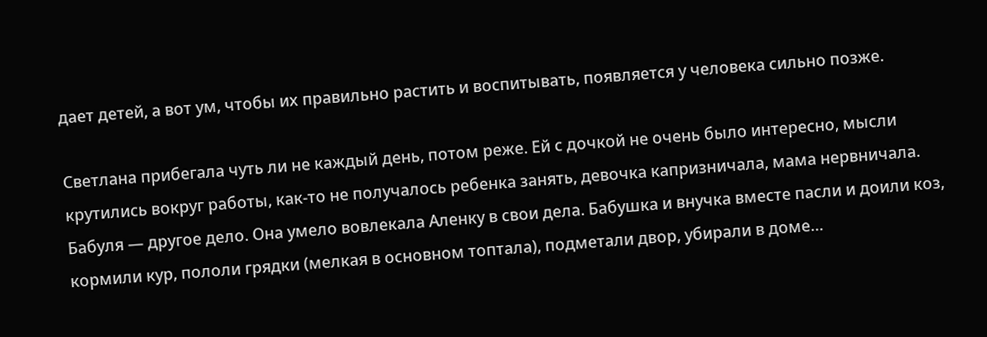дает детей, а вот ум, чтобы их правильно растить и воспитывать, появляется у человека сильно позже.

Светлана прибегала чуть ли не каждый день, потом реже. Ей с дочкой не очень было интересно, мысли крутились вокруг работы, как-то не получалось ребенка занять, девочка капризничала, мама нервничала.
Бабуля — другое дело. Она умело вовлекала Аленку в свои дела. Бабушка и внучка вместе пасли и доили коз, кормили кур, пололи грядки (мелкая в основном топтала), подметали двор, убирали в доме…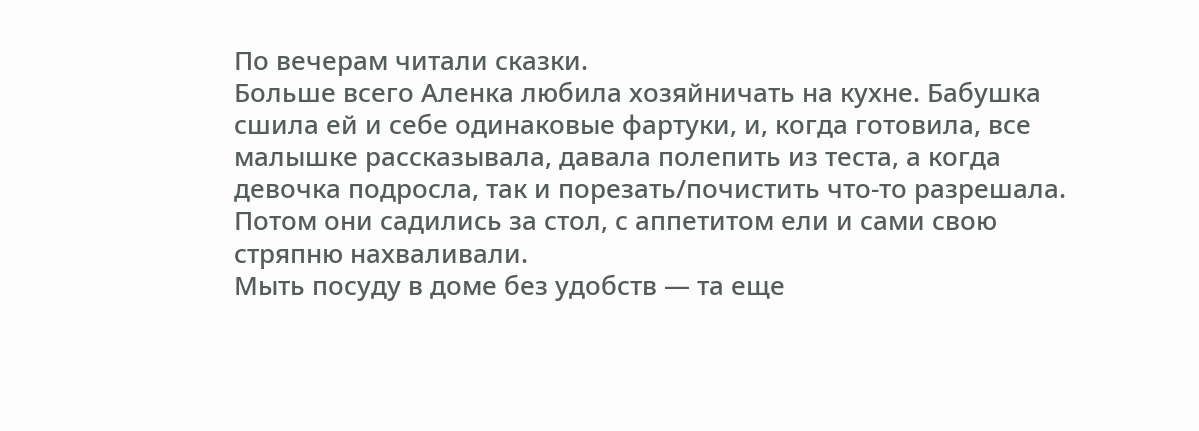По вечерам читали сказки.
Больше всего Аленка любила хозяйничать на кухне. Бабушка сшила ей и себе одинаковые фартуки, и, когда готовила, все малышке рассказывала, давала полепить из теста, а когда девочка подросла, так и порезать/почистить что-то разрешала. Потом они садились за стол, с аппетитом ели и сами свою стряпню нахваливали.
Мыть посуду в доме без удобств — та еще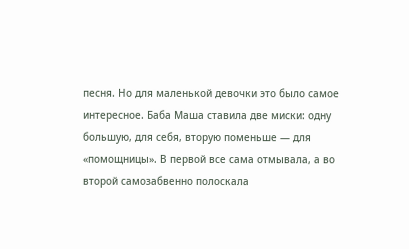песня. Но для маленькой девочки это было самое интересное. Баба Маша ставила две миски: одну большую, для себя, вторую поменьше — для «помощницы». В первой все сама отмывала, а во второй самозабвенно полоскала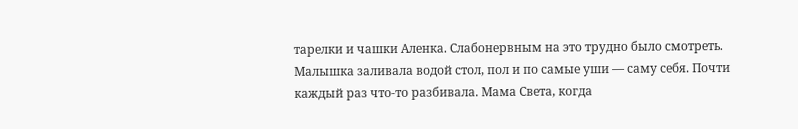тарелки и чашки Аленка. Слабонервным на это трудно было смотреть.
Малышка заливала водой стол, пол и по самые уши — саму себя. Почти каждый раз что-то разбивала. Мама Света, когда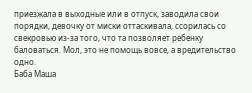приезжала в выходные или в отпуск, заводила свои порядки, девочку от миски оттаскивала, ссорилась со свекровью из-за того, что та позволяет ребенку баловаться. Мол, это не помощь вовсе, а вредительство одно.
Баба Маша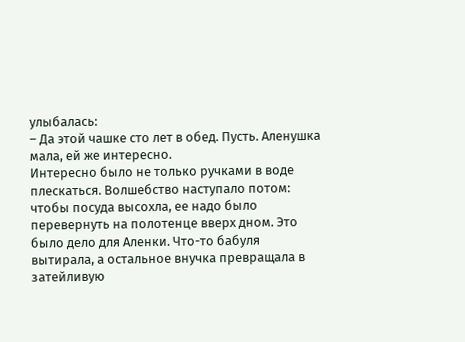улыбалась:
– Да этой чашке сто лет в обед. Пусть. Аленушка мала, ей же интересно.
Интересно было не только ручками в воде плескаться. Волшебство наступало потом: чтобы посуда высохла, ее надо было перевернуть на полотенце вверх дном. Это было дело для Аленки. Что-то бабуля вытирала, а остальное внучка превращала в затейливую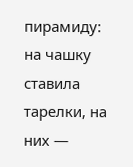пирамиду: на чашку ставила тарелки, на них —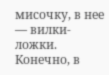мисочку, в нее — вилки-ложки. Конечно, в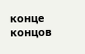конце концов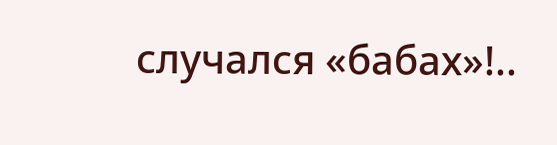случался «бабах»!..